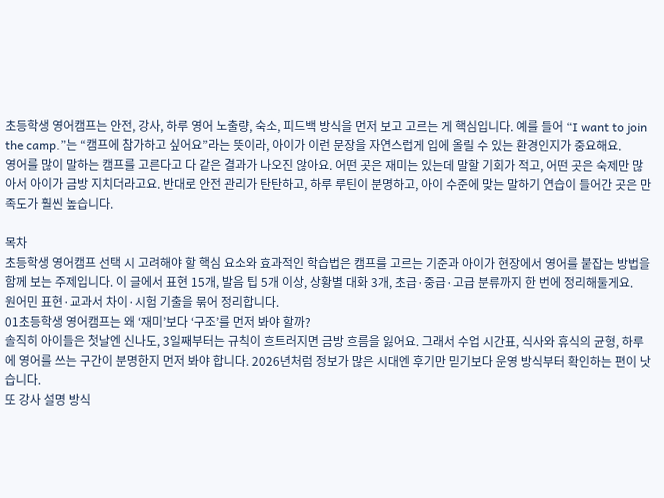초등학생 영어캠프는 안전, 강사, 하루 영어 노출량, 숙소, 피드백 방식을 먼저 보고 고르는 게 핵심입니다. 예를 들어 “I want to join the camp.”는 “캠프에 참가하고 싶어요”라는 뜻이라, 아이가 이런 문장을 자연스럽게 입에 올릴 수 있는 환경인지가 중요해요.
영어를 많이 말하는 캠프를 고른다고 다 같은 결과가 나오진 않아요. 어떤 곳은 재미는 있는데 말할 기회가 적고, 어떤 곳은 숙제만 많아서 아이가 금방 지치더라고요. 반대로 안전 관리가 탄탄하고, 하루 루틴이 분명하고, 아이 수준에 맞는 말하기 연습이 들어간 곳은 만족도가 훨씬 높습니다.

목차
초등학생 영어캠프 선택 시 고려해야 할 핵심 요소와 효과적인 학습법은 캠프를 고르는 기준과 아이가 현장에서 영어를 붙잡는 방법을 함께 보는 주제입니다. 이 글에서 표현 15개, 발음 팁 5개 이상, 상황별 대화 3개, 초급·중급·고급 분류까지 한 번에 정리해둘게요.
원어민 표현·교과서 차이·시험 기출을 묶어 정리합니다.
01초등학생 영어캠프는 왜 ‘재미’보다 ‘구조’를 먼저 봐야 할까?
솔직히 아이들은 첫날엔 신나도, 3일째부터는 규칙이 흐트러지면 금방 흐름을 잃어요. 그래서 수업 시간표, 식사와 휴식의 균형, 하루에 영어를 쓰는 구간이 분명한지 먼저 봐야 합니다. 2026년처럼 정보가 많은 시대엔 후기만 믿기보다 운영 방식부터 확인하는 편이 낫습니다.
또 강사 설명 방식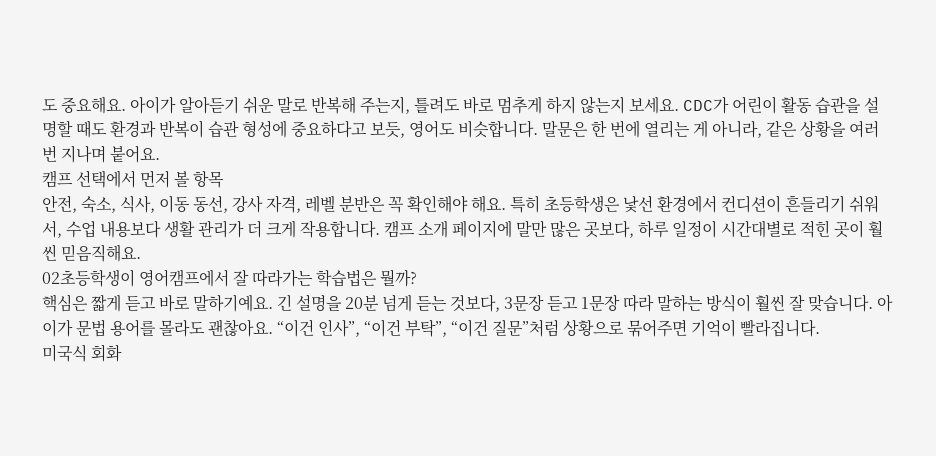도 중요해요. 아이가 알아듣기 쉬운 말로 반복해 주는지, 틀려도 바로 멈추게 하지 않는지 보세요. CDC가 어린이 활동 습관을 설명할 때도 환경과 반복이 습관 형성에 중요하다고 보듯, 영어도 비슷합니다. 말문은 한 번에 열리는 게 아니라, 같은 상황을 여러 번 지나며 붙어요.
캠프 선택에서 먼저 볼 항목
안전, 숙소, 식사, 이동 동선, 강사 자격, 레벨 분반은 꼭 확인해야 해요. 특히 초등학생은 낯선 환경에서 컨디션이 흔들리기 쉬워서, 수업 내용보다 생활 관리가 더 크게 작용합니다. 캠프 소개 페이지에 말만 많은 곳보다, 하루 일정이 시간대별로 적힌 곳이 훨씬 믿음직해요.
02초등학생이 영어캠프에서 잘 따라가는 학습법은 뭘까?
핵심은 짧게 듣고 바로 말하기예요. 긴 설명을 20분 넘게 듣는 것보다, 3문장 듣고 1문장 따라 말하는 방식이 훨씬 잘 맞습니다. 아이가 문법 용어를 몰라도 괜찮아요. “이건 인사”, “이건 부탁”, “이건 질문”처럼 상황으로 묶어주면 기억이 빨라집니다.
미국식 회화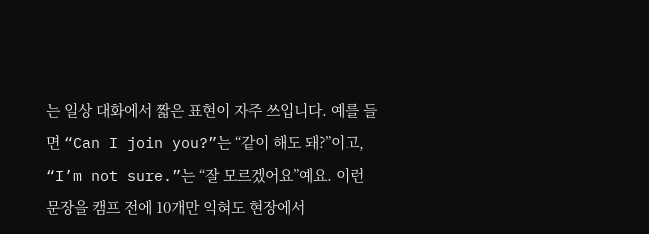는 일상 대화에서 짧은 표현이 자주 쓰입니다. 예를 들면 “Can I join you?”는 “같이 해도 돼?”이고, “I’m not sure.”는 “잘 모르겠어요”예요. 이런 문장을 캠프 전에 10개만 익혀도 현장에서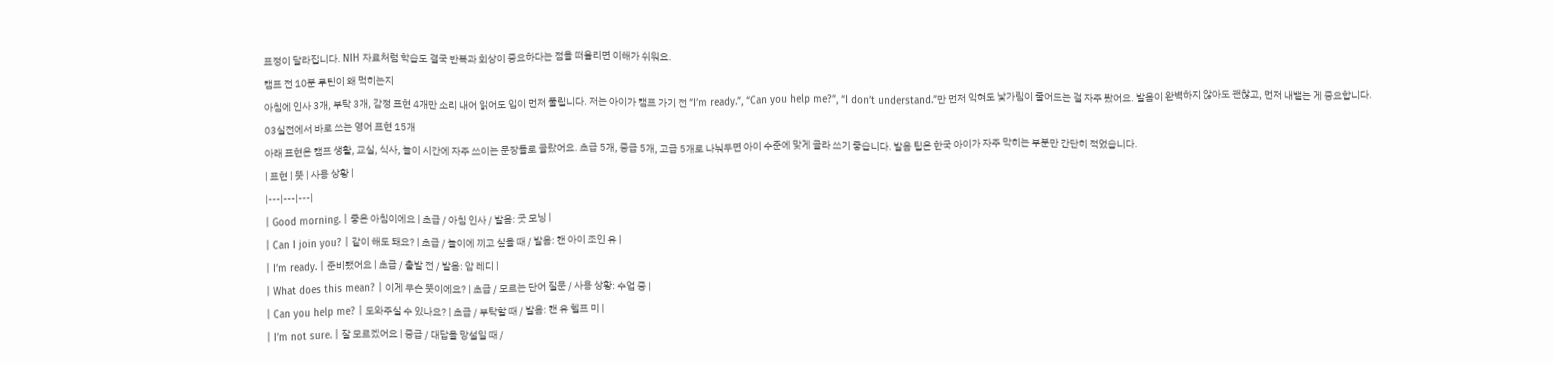표정이 달라집니다. NIH 자료처럼 학습도 결국 반복과 회상이 중요하다는 점을 떠올리면 이해가 쉬워요.
캠프 전 10분 루틴이 왜 먹히는지
아침에 인사 3개, 부탁 3개, 감정 표현 4개만 소리 내어 읽어도 입이 먼저 풀립니다. 저는 아이가 캠프 가기 전 “I’m ready.”, “Can you help me?”, “I don’t understand.”만 먼저 익혀도 낯가림이 줄어드는 걸 자주 봤어요. 발음이 완벽하지 않아도 괜찮고, 먼저 내뱉는 게 중요합니다.
03실전에서 바로 쓰는 영어 표현 15개
아래 표현은 캠프 생활, 교실, 식사, 놀이 시간에 자주 쓰이는 문장들로 골랐어요. 초급 5개, 중급 5개, 고급 5개로 나눠두면 아이 수준에 맞게 골라 쓰기 좋습니다. 발음 팁은 한국 아이가 자주 막히는 부분만 간단히 적었습니다.
| 표현 | 뜻 | 사용 상황 |
|---|---|---|
| Good morning. | 좋은 아침이에요 | 초급 / 아침 인사 / 발음: 굿 모닝 |
| Can I join you? | 같이 해도 돼요? | 초급 / 놀이에 끼고 싶을 때 / 발음: 캔 아이 조인 유 |
| I’m ready. | 준비됐어요 | 초급 / 출발 전 / 발음: 암 레디 |
| What does this mean? | 이게 무슨 뜻이에요? | 초급 / 모르는 단어 질문 / 사용 상황: 수업 중 |
| Can you help me? | 도와주실 수 있나요? | 초급 / 부탁할 때 / 발음: 캔 유 헬프 미 |
| I’m not sure. | 잘 모르겠어요 | 중급 / 대답을 망설일 때 /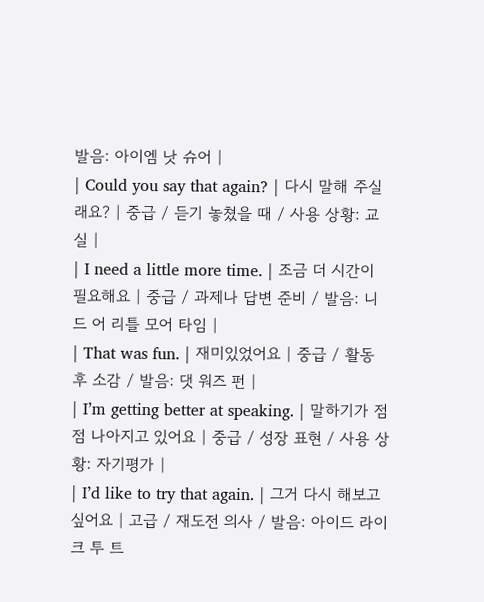발음: 아이엠 낫 슈어 |
| Could you say that again? | 다시 말해 주실래요? | 중급 / 듣기 놓쳤을 때 / 사용 상황: 교실 |
| I need a little more time. | 조금 더 시간이 필요해요 | 중급 / 과제나 답변 준비 / 발음: 니드 어 리틀 모어 타임 |
| That was fun. | 재미있었어요 | 중급 / 활동 후 소감 / 발음: 댓 워즈 펀 |
| I’m getting better at speaking. | 말하기가 점점 나아지고 있어요 | 중급 / 성장 표현 / 사용 상황: 자기평가 |
| I’d like to try that again. | 그거 다시 해보고 싶어요 | 고급 / 재도전 의사 / 발음: 아이드 라이크 투 트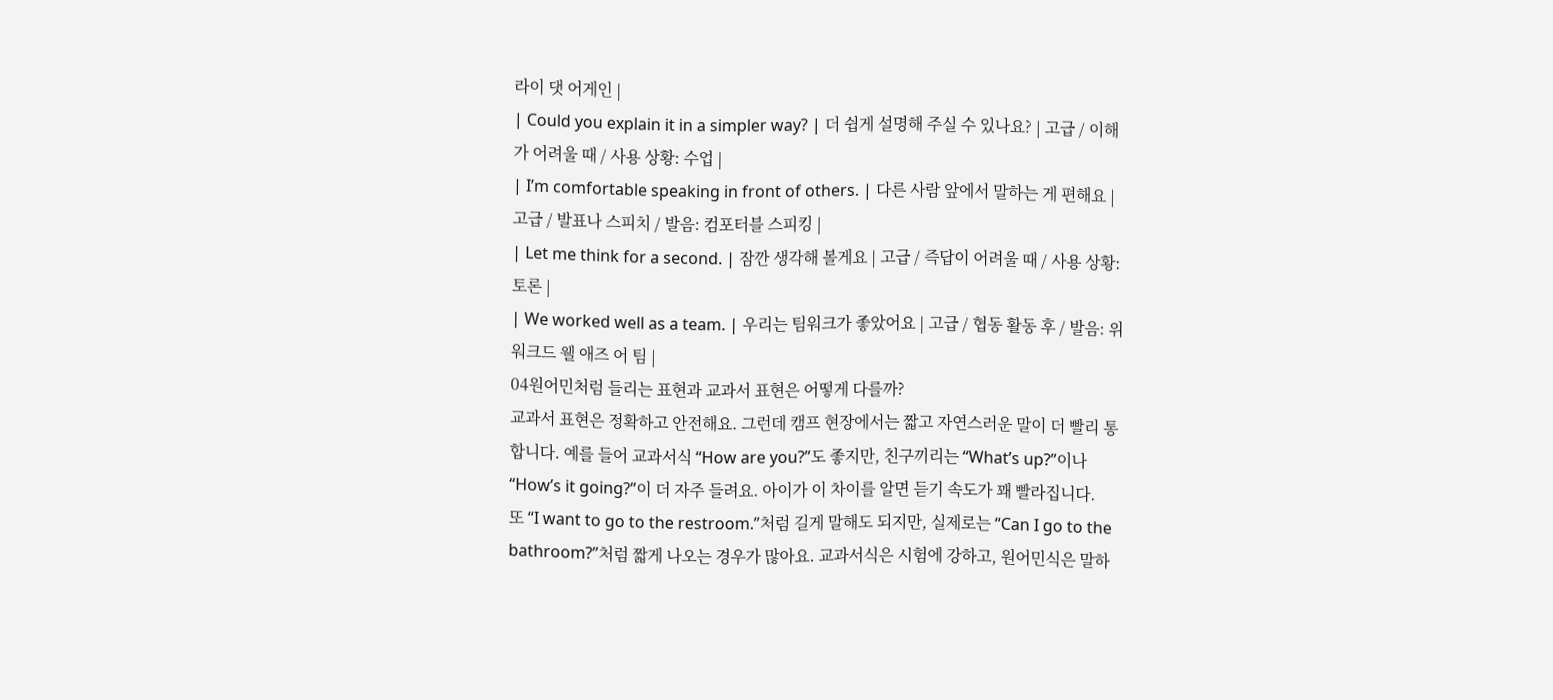라이 댓 어게인 |
| Could you explain it in a simpler way? | 더 쉽게 설명해 주실 수 있나요? | 고급 / 이해가 어려울 때 / 사용 상황: 수업 |
| I’m comfortable speaking in front of others. | 다른 사람 앞에서 말하는 게 편해요 | 고급 / 발표나 스피치 / 발음: 컴포터블 스피킹 |
| Let me think for a second. | 잠깐 생각해 볼게요 | 고급 / 즉답이 어려울 때 / 사용 상황: 토론 |
| We worked well as a team. | 우리는 팀워크가 좋았어요 | 고급 / 협동 활동 후 / 발음: 위 워크드 웰 애즈 어 팀 |
04원어민처럼 들리는 표현과 교과서 표현은 어떻게 다를까?
교과서 표현은 정확하고 안전해요. 그런데 캠프 현장에서는 짧고 자연스러운 말이 더 빨리 통합니다. 예를 들어 교과서식 “How are you?”도 좋지만, 친구끼리는 “What’s up?”이나 “How’s it going?”이 더 자주 들려요. 아이가 이 차이를 알면 듣기 속도가 꽤 빨라집니다.
또 “I want to go to the restroom.”처럼 길게 말해도 되지만, 실제로는 “Can I go to the bathroom?”처럼 짧게 나오는 경우가 많아요. 교과서식은 시험에 강하고, 원어민식은 말하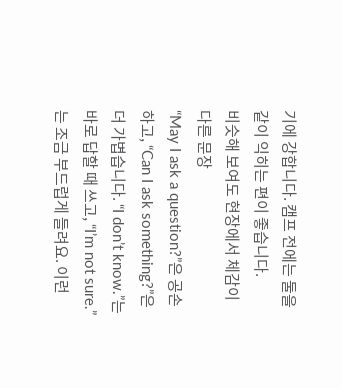기에 강합니다. 캠프 전에는 둘을 같이 익히는 편이 좋습니다.
비슷해 보여도 현장에서 체감이 다른 문장
“May I ask a question?”은 공손하고, “Can I ask something?”은 더 가볍습니다. “I don’t know.”는 바로 답할 때 쓰고, “I’m not sure.”는 조금 부드럽게 들려요. 이런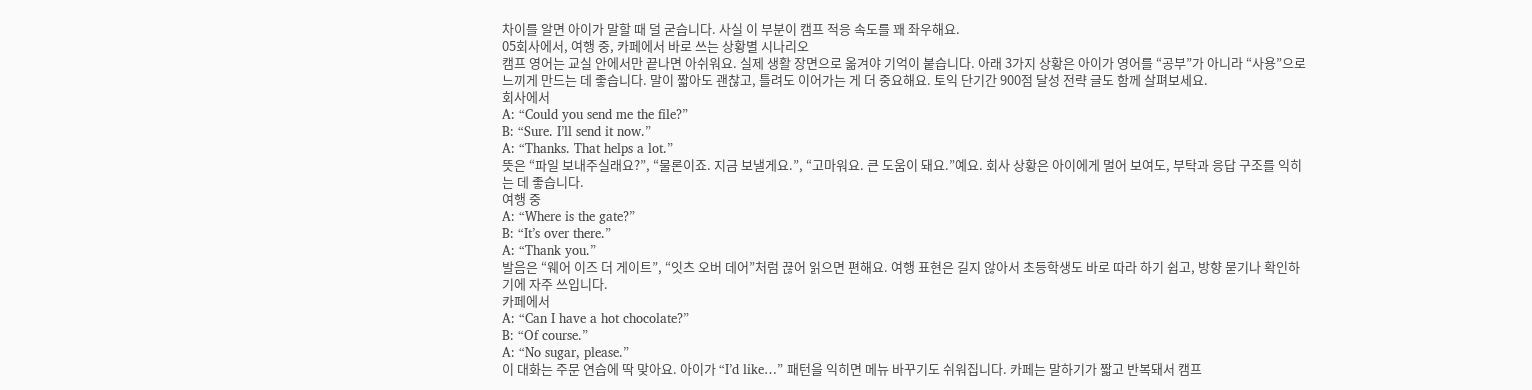차이를 알면 아이가 말할 때 덜 굳습니다. 사실 이 부분이 캠프 적응 속도를 꽤 좌우해요.
05회사에서, 여행 중, 카페에서 바로 쓰는 상황별 시나리오
캠프 영어는 교실 안에서만 끝나면 아쉬워요. 실제 생활 장면으로 옮겨야 기억이 붙습니다. 아래 3가지 상황은 아이가 영어를 “공부”가 아니라 “사용”으로 느끼게 만드는 데 좋습니다. 말이 짧아도 괜찮고, 틀려도 이어가는 게 더 중요해요. 토익 단기간 900점 달성 전략 글도 함께 살펴보세요.
회사에서
A: “Could you send me the file?”
B: “Sure. I’ll send it now.”
A: “Thanks. That helps a lot.”
뜻은 “파일 보내주실래요?”, “물론이죠. 지금 보낼게요.”, “고마워요. 큰 도움이 돼요.”예요. 회사 상황은 아이에게 멀어 보여도, 부탁과 응답 구조를 익히는 데 좋습니다.
여행 중
A: “Where is the gate?”
B: “It’s over there.”
A: “Thank you.”
발음은 “웨어 이즈 더 게이트”, “잇츠 오버 데어”처럼 끊어 읽으면 편해요. 여행 표현은 길지 않아서 초등학생도 바로 따라 하기 쉽고, 방향 묻기나 확인하기에 자주 쓰입니다.
카페에서
A: “Can I have a hot chocolate?”
B: “Of course.”
A: “No sugar, please.”
이 대화는 주문 연습에 딱 맞아요. 아이가 “I’d like…” 패턴을 익히면 메뉴 바꾸기도 쉬워집니다. 카페는 말하기가 짧고 반복돼서 캠프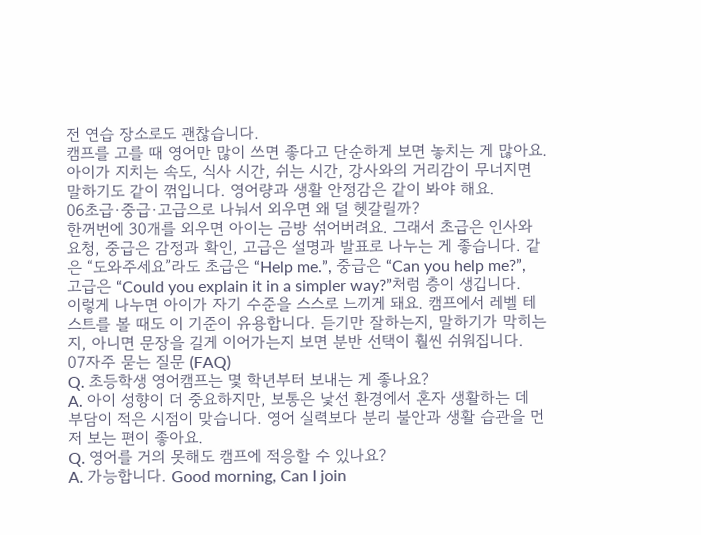전 연습 장소로도 괜찮습니다.
캠프를 고를 때 영어만 많이 쓰면 좋다고 단순하게 보면 놓치는 게 많아요. 아이가 지치는 속도, 식사 시간, 쉬는 시간, 강사와의 거리감이 무너지면 말하기도 같이 꺾입니다. 영어량과 생활 안정감은 같이 봐야 해요.
06초급·중급·고급으로 나눠서 외우면 왜 덜 헷갈릴까?
한꺼번에 30개를 외우면 아이는 금방 섞어버려요. 그래서 초급은 인사와 요청, 중급은 감정과 확인, 고급은 설명과 발표로 나누는 게 좋습니다. 같은 “도와주세요”라도 초급은 “Help me.”, 중급은 “Can you help me?”, 고급은 “Could you explain it in a simpler way?”처럼 층이 생깁니다.
이렇게 나누면 아이가 자기 수준을 스스로 느끼게 돼요. 캠프에서 레벨 테스트를 볼 때도 이 기준이 유용합니다. 듣기만 잘하는지, 말하기가 막히는지, 아니면 문장을 길게 이어가는지 보면 분반 선택이 훨씬 쉬워집니다.
07자주 묻는 질문 (FAQ)
Q. 초등학생 영어캠프는 몇 학년부터 보내는 게 좋나요?
A. 아이 성향이 더 중요하지만, 보통은 낯선 환경에서 혼자 생활하는 데 부담이 적은 시점이 맞습니다. 영어 실력보다 분리 불안과 생활 습관을 먼저 보는 편이 좋아요.
Q. 영어를 거의 못해도 캠프에 적응할 수 있나요?
A. 가능합니다. Good morning, Can I join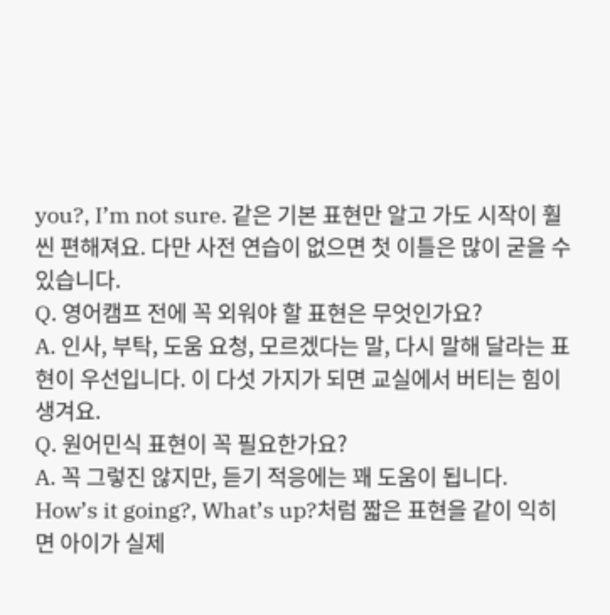you?, I’m not sure. 같은 기본 표현만 알고 가도 시작이 훨씬 편해져요. 다만 사전 연습이 없으면 첫 이틀은 많이 굳을 수 있습니다.
Q. 영어캠프 전에 꼭 외워야 할 표현은 무엇인가요?
A. 인사, 부탁, 도움 요청, 모르겠다는 말, 다시 말해 달라는 표현이 우선입니다. 이 다섯 가지가 되면 교실에서 버티는 힘이 생겨요.
Q. 원어민식 표현이 꼭 필요한가요?
A. 꼭 그렇진 않지만, 듣기 적응에는 꽤 도움이 됩니다. How’s it going?, What’s up?처럼 짧은 표현을 같이 익히면 아이가 실제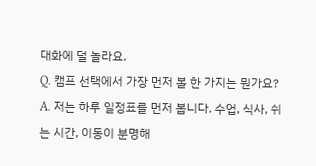대화에 덜 놀라요.
Q. 캠프 선택에서 가장 먼저 볼 한 가지는 뭔가요?
A. 저는 하루 일정표를 먼저 봅니다. 수업, 식사, 쉬는 시간, 이동이 분명해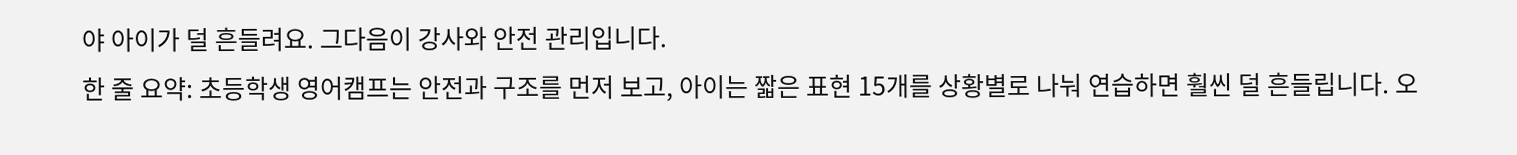야 아이가 덜 흔들려요. 그다음이 강사와 안전 관리입니다.
한 줄 요약: 초등학생 영어캠프는 안전과 구조를 먼저 보고, 아이는 짧은 표현 15개를 상황별로 나눠 연습하면 훨씬 덜 흔들립니다. 오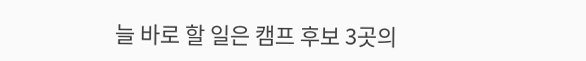늘 바로 할 일은 캠프 후보 3곳의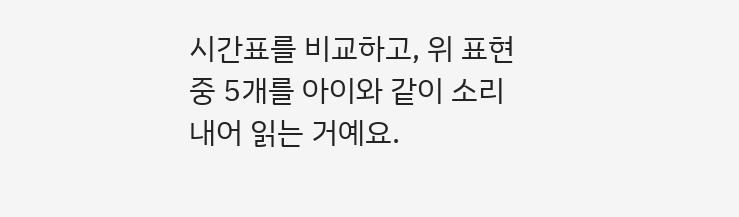시간표를 비교하고, 위 표현 중 5개를 아이와 같이 소리 내어 읽는 거예요.